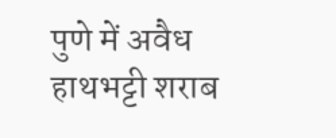पुणे में अवैध हाथभट्टी शराब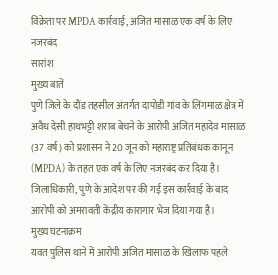विक्रेता पर MPDA कार्रवाई, अजित मासाळ एक वर्ष के लिए नजरबंद
सारांश
मुख्य बातें
पुणे जिले के दौंड तहसील अंतर्गत दापोडी गांव के लिंगमाळ क्षेत्र में अवैध देसी हाथभट्टी शराब बेचने के आरोपी अजित महादेव मासाळ (37 वर्ष) को प्रशासन ने 20 जून को महाराष्ट्र प्रतिबंधक कानून (MPDA) के तहत एक वर्ष के लिए नजरबंद कर दिया है। जिलाधिकारी, पुणे के आदेश पर की गई इस कार्रवाई के बाद आरोपी को अमरावती केंद्रीय कारागार भेज दिया गया है।
मुख्य घटनाक्रम
यवत पुलिस थाने में आरोपी अजित मासाळ के खिलाफ पहले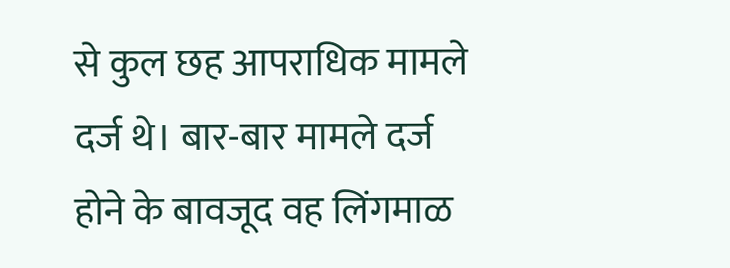से कुल छह आपराधिक मामले दर्ज थे। बार-बार मामले दर्ज होने के बावजूद वह लिंगमाळ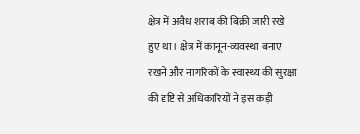क्षेत्र में अवैध शराब की बिक्री जारी रखे हुए था। क्षेत्र में कानून-व्यवस्था बनाए रखने और नागरिकों के स्वास्थ्य की सुरक्षा की दृष्टि से अधिकारियों ने इस कड़ी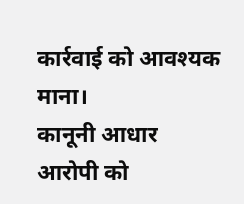कार्रवाई को आवश्यक माना।
कानूनी आधार
आरोपी को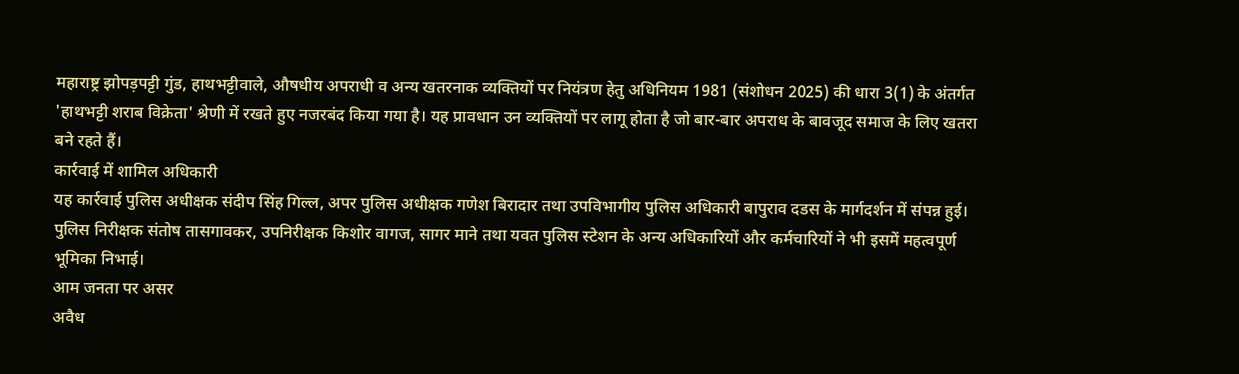महाराष्ट्र झोपड़पट्टी गुंड, हाथभट्टीवाले, औषधीय अपराधी व अन्य खतरनाक व्यक्तियों पर नियंत्रण हेतु अधिनियम 1981 (संशोधन 2025) की धारा 3(1) के अंतर्गत 'हाथभट्टी शराब विक्रेता' श्रेणी में रखते हुए नजरबंद किया गया है। यह प्रावधान उन व्यक्तियों पर लागू होता है जो बार-बार अपराध के बावजूद समाज के लिए खतरा बने रहते हैं।
कार्रवाई में शामिल अधिकारी
यह कार्रवाई पुलिस अधीक्षक संदीप सिंह गिल्ल, अपर पुलिस अधीक्षक गणेश बिरादार तथा उपविभागीय पुलिस अधिकारी बापुराव दडस के मार्गदर्शन में संपन्न हुई। पुलिस निरीक्षक संतोष तासगावकर, उपनिरीक्षक किशोर वागज, सागर माने तथा यवत पुलिस स्टेशन के अन्य अधिकारियों और कर्मचारियों ने भी इसमें महत्वपूर्ण भूमिका निभाई।
आम जनता पर असर
अवैध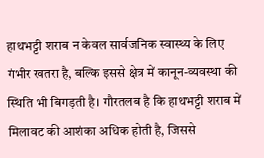हाथभट्टी शराब न केवल सार्वजनिक स्वास्थ्य के लिए गंभीर खतरा है, बल्कि इससे क्षेत्र में कानून-व्यवस्था की स्थिति भी बिगड़ती है। गौरतलब है कि हाथभट्टी शराब में मिलावट की आशंका अधिक होती है, जिससे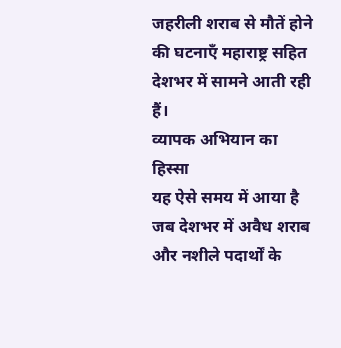जहरीली शराब से मौतें होने की घटनाएँ महाराष्ट्र सहित देशभर में सामने आती रही हैं।
व्यापक अभियान का हिस्सा
यह ऐसे समय में आया है जब देशभर में अवैध शराब और नशीले पदार्थों के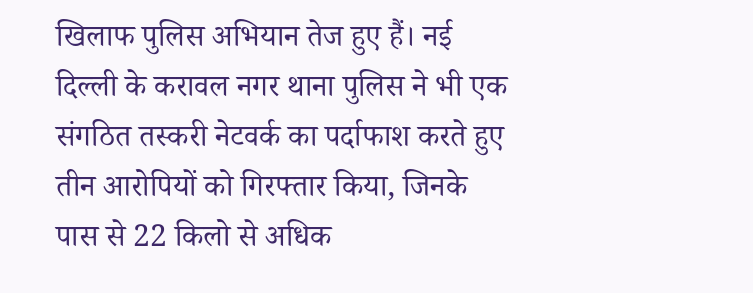खिलाफ पुलिस अभियान तेज हुए हैं। नई दिल्ली के करावल नगर थाना पुलिस ने भी एक संगठित तस्करी नेटवर्क का पर्दाफाश करते हुए तीन आरोपियों को गिरफ्तार किया, जिनके पास से 22 किलो से अधिक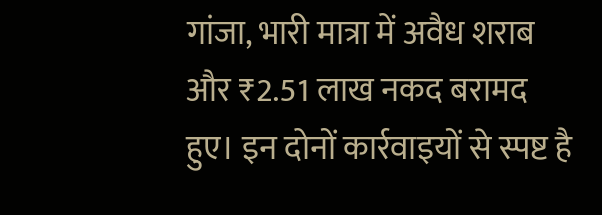गांजा, भारी मात्रा में अवैध शराब और ₹2.51 लाख नकद बरामद हुए। इन दोनों कार्रवाइयों से स्पष्ट है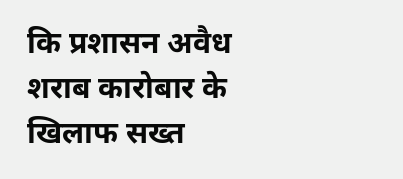कि प्रशासन अवैध शराब कारोबार के खिलाफ सख्त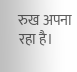रुख अपना रहा है।